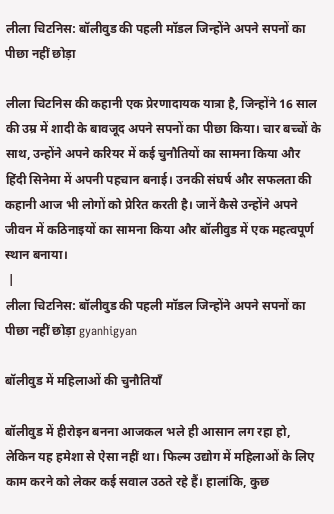लीला चिटनिस: बॉलीवुड की पहली मॉडल जिन्होंने अपने सपनों का पीछा नहीं छोड़ा

लीला चिटनिस की कहानी एक प्रेरणादायक यात्रा है, जिन्होंने 16 साल की उम्र में शादी के बावजूद अपने सपनों का पीछा किया। चार बच्चों के साथ, उन्होंने अपने करियर में कई चुनौतियों का सामना किया और हिंदी सिनेमा में अपनी पहचान बनाई। उनकी संघर्ष और सफलता की कहानी आज भी लोगों को प्रेरित करती है। जानें कैसे उन्होंने अपने जीवन में कठिनाइयों का सामना किया और बॉलीवुड में एक महत्वपूर्ण स्थान बनाया।
 |
लीला चिटनिस: बॉलीवुड की पहली मॉडल जिन्होंने अपने सपनों का पीछा नहीं छोड़ा gyanhigyan

बॉलीवुड में महिलाओं की चुनौतियाँ

बॉलीवुड में हीरोइन बनना आजकल भले ही आसान लग रहा हो, लेकिन यह हमेशा से ऐसा नहीं था। फिल्म उद्योग में महिलाओं के लिए काम करने को लेकर कई सवाल उठते रहे हैं। हालांकि, कुछ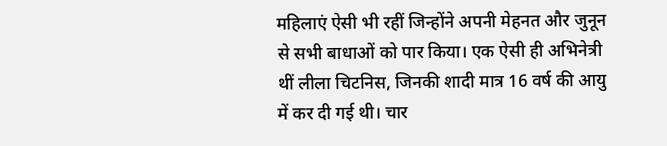महिलाएं ऐसी भी रहीं जिन्होंने अपनी मेहनत और जुनून से सभी बाधाओं को पार किया। एक ऐसी ही अभिनेत्री थीं लीला चिटनिस, जिनकी शादी मात्र 16 वर्ष की आयु में कर दी गई थी। चार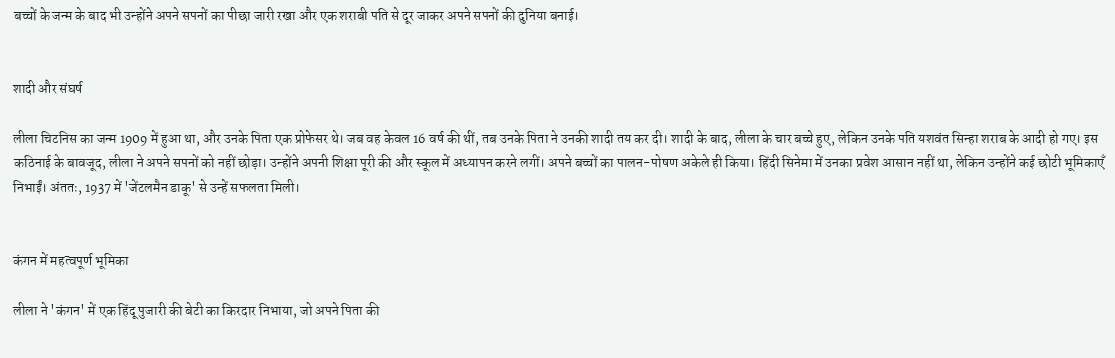बच्चों के जन्म के बाद भी उन्होंने अपने सपनों का पीछा जारी रखा और एक शराबी पति से दूर जाकर अपने सपनों की दुनिया बनाई।


शादी और संघर्ष

लीला चिटनिस का जन्म 1909 में हुआ था, और उनके पिता एक प्रोफेसर थे। जब वह केवल 16 वर्ष की थीं, तब उनके पिता ने उनकी शादी तय कर दी। शादी के बाद, लीला के चार बच्चे हुए, लेकिन उनके पति यशवंत सिन्हा शराब के आदी हो गए। इस कठिनाई के बावजूद, लीला ने अपने सपनों को नहीं छोड़ा। उन्होंने अपनी शिक्षा पूरी की और स्कूल में अध्यापन करने लगीं। अपने बच्चों का पालन-पोषण अकेले ही किया। हिंदी सिनेमा में उनका प्रवेश आसान नहीं था, लेकिन उन्होंने कई छोटी भूमिकाएँ निभाईं। अंततः, 1937 में 'जेंटलमैन डाकू' से उन्हें सफलता मिली।


कंगन में महत्वपूर्ण भूमिका

लीला ने 'कंगन' में एक हिंदू पुजारी की बेटी का किरदार निभाया, जो अपने पिता की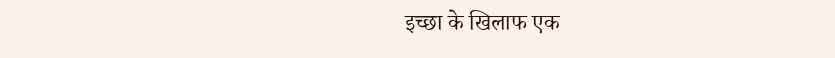इच्छा के खिलाफ एक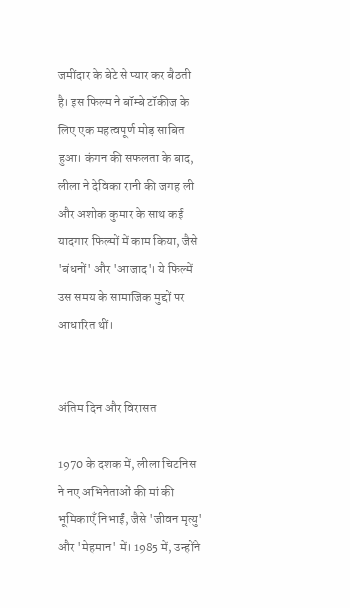जमींदार के बेटे से प्यार कर बैठती है। इस फिल्म ने बॉम्बे टॉकीज के लिए एक महत्वपूर्ण मोड़ साबित हुआ। कंगन की सफलता के बाद, लीला ने देविका रानी की जगह ली और अशोक कुमार के साथ कई यादगार फिल्मों में काम किया, जैसे 'बंधनों' और 'आजाद'। ये फिल्में उस समय के सामाजिक मुद्दों पर आधारित थीं।


अंतिम दिन और विरासत

1970 के दशक में, लीला चिटनिस ने नए अभिनेताओं की मां की भूमिकाएँ निभाईं, जैसे 'जीवन मृत्यु' और 'मेहमान' में। 1985 में, उन्होंने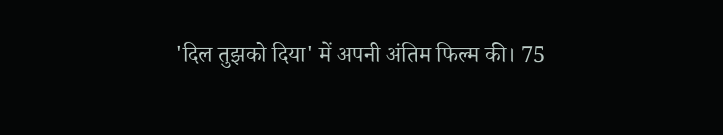'दिल तुझको दिया' में अपनी अंतिम फिल्म की। 75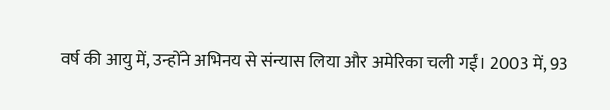वर्ष की आयु में, उन्होंने अभिनय से संन्यास लिया और अमेरिका चली गईं। 2003 में, 93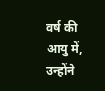वर्ष की आयु में, उन्होंने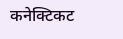कनेक्टिकट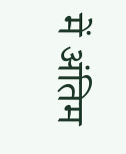में अंतिम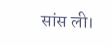सांस ली।